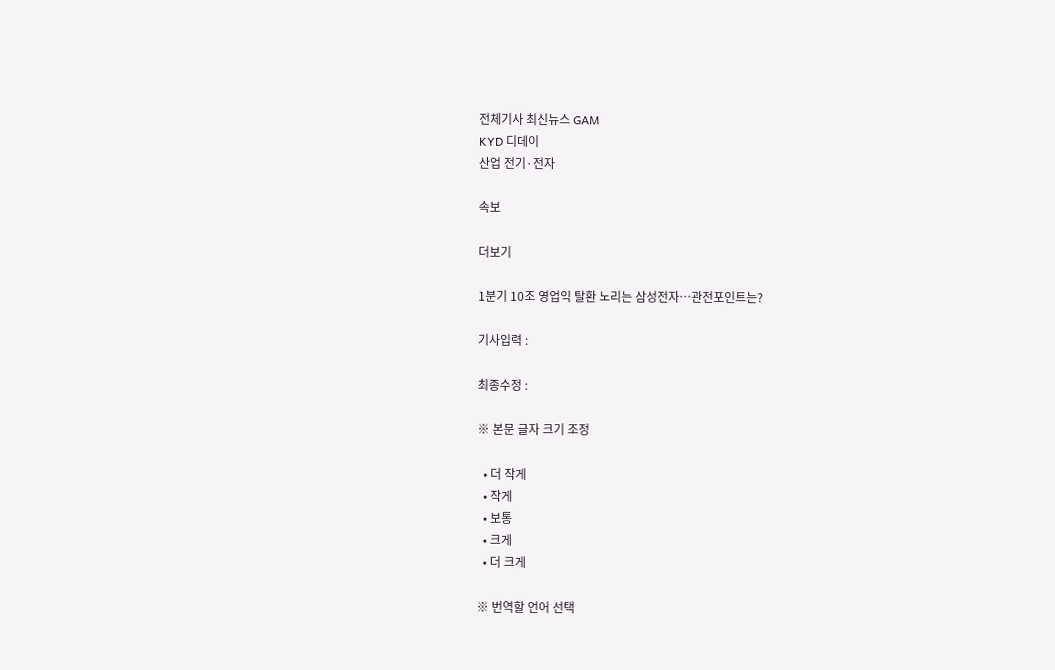전체기사 최신뉴스 GAM
KYD 디데이
산업 전기·전자

속보

더보기

1분기 10조 영업익 탈환 노리는 삼성전자…관전포인트는?

기사입력 :

최종수정 :

※ 본문 글자 크기 조정

  • 더 작게
  • 작게
  • 보통
  • 크게
  • 더 크게

※ 번역할 언어 선택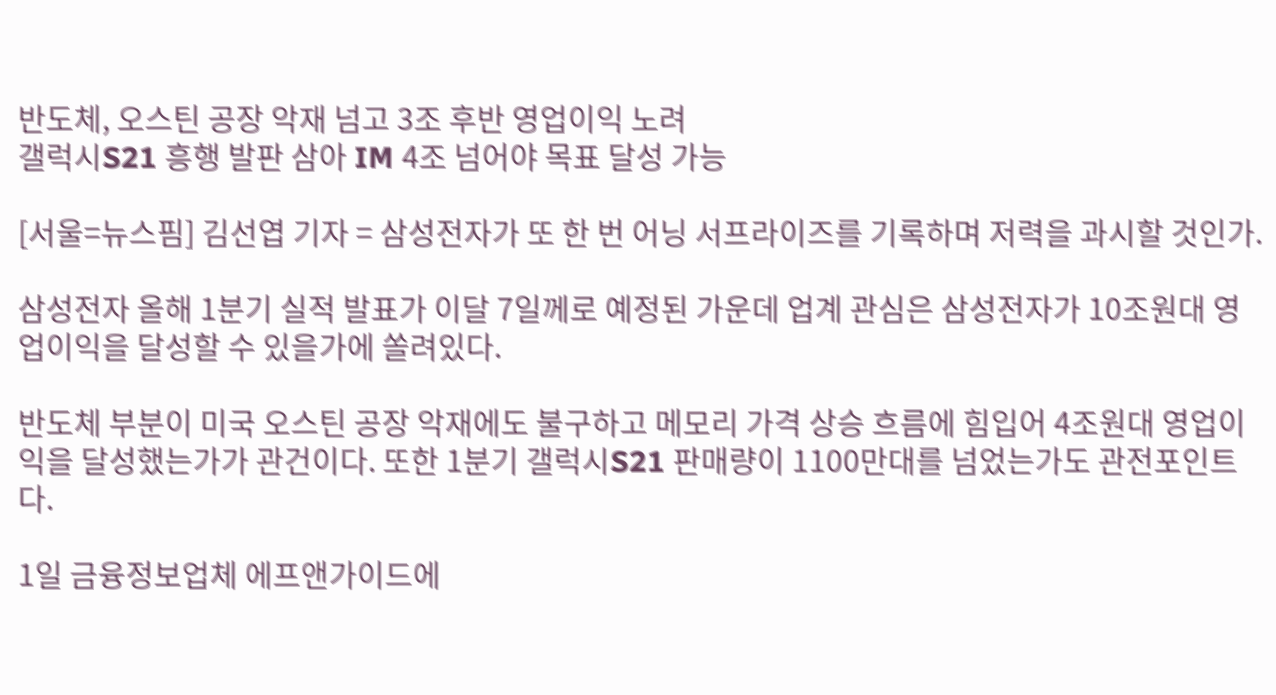반도체, 오스틴 공장 악재 넘고 3조 후반 영업이익 노려
갤럭시S21 흥행 발판 삼아 IM 4조 넘어야 목표 달성 가능

[서울=뉴스핌] 김선엽 기자 = 삼성전자가 또 한 번 어닝 서프라이즈를 기록하며 저력을 과시할 것인가.

삼성전자 올해 1분기 실적 발표가 이달 7일께로 예정된 가운데 업계 관심은 삼성전자가 10조원대 영업이익을 달성할 수 있을가에 쏠려있다.

반도체 부분이 미국 오스틴 공장 악재에도 불구하고 메모리 가격 상승 흐름에 힘입어 4조원대 영업이익을 달성했는가가 관건이다. 또한 1분기 갤럭시S21 판매량이 1100만대를 넘었는가도 관전포인트다.

1일 금융정보업체 에프앤가이드에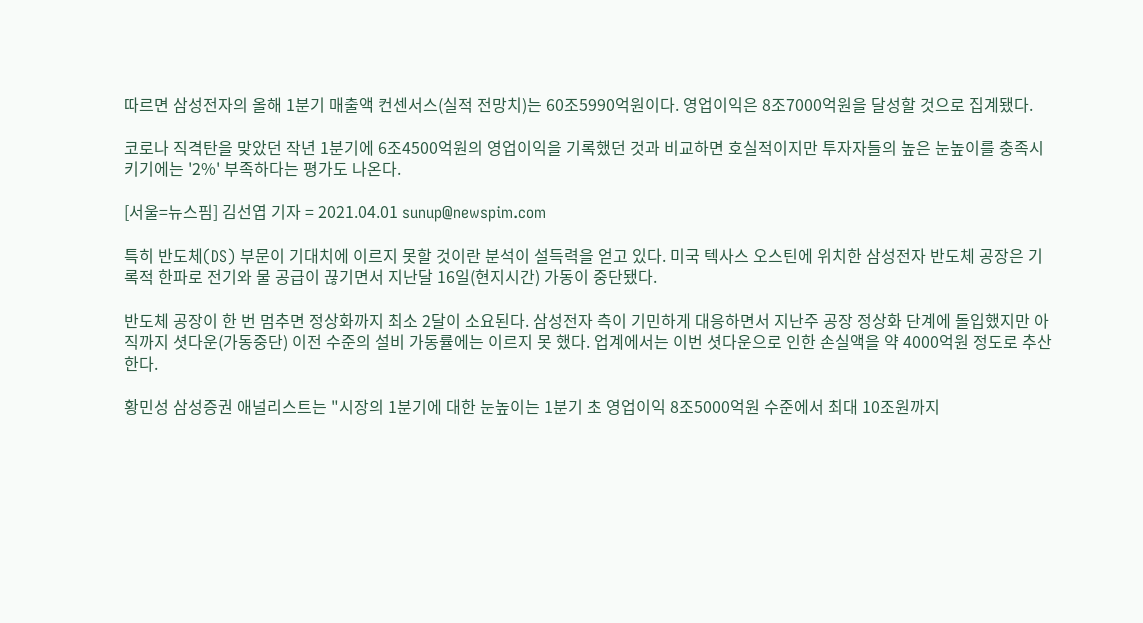따르면 삼성전자의 올해 1분기 매출액 컨센서스(실적 전망치)는 60조5990억원이다. 영업이익은 8조7000억원을 달성할 것으로 집계됐다.

코로나 직격탄을 맞았던 작년 1분기에 6조4500억원의 영업이익을 기록했던 것과 비교하면 호실적이지만 투자자들의 높은 눈높이를 충족시키기에는 '2%' 부족하다는 평가도 나온다.

[서울=뉴스핌] 김선엽 기자 = 2021.04.01 sunup@newspim.com

특히 반도체(DS) 부문이 기대치에 이르지 못할 것이란 분석이 설득력을 얻고 있다. 미국 텍사스 오스틴에 위치한 삼성전자 반도체 공장은 기록적 한파로 전기와 물 공급이 끊기면서 지난달 16일(현지시간) 가동이 중단됐다.

반도체 공장이 한 번 멈추면 정상화까지 최소 2달이 소요된다. 삼성전자 측이 기민하게 대응하면서 지난주 공장 정상화 단계에 돌입했지만 아직까지 셧다운(가동중단) 이전 수준의 설비 가동률에는 이르지 못 했다. 업계에서는 이번 셧다운으로 인한 손실액을 약 4000억원 정도로 추산한다.

황민성 삼성증권 애널리스트는 "시장의 1분기에 대한 눈높이는 1분기 초 영업이익 8조5000억원 수준에서 최대 10조원까지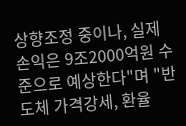상향조정 중이나, 실제 손익은 9조2000억원 수준으로 예상한다"며 "반도체 가격강세, 환율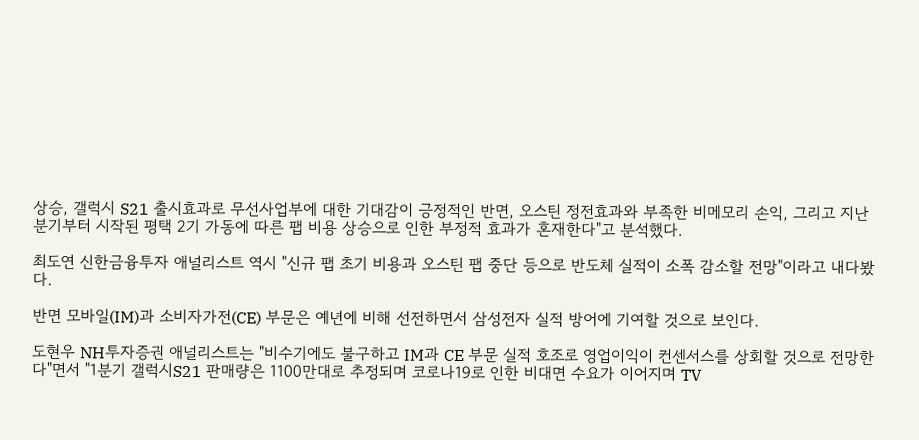상승, 갤럭시 S21 출시효과로 무선사업부에 대한 기대감이 긍정적인 반면, 오스틴 정전효과와 부족한 비메모리 손익, 그리고 지난 분기부터 시작된 평택 2기 가동에 따른 팹 비용 상승으로 인한 부정적 효과가 혼재한다"고 분석했다.

최도연 신한금융투자 애널리스트 역시 "신규 팹 초기 비용과 오스틴 팹 중단 등으로 반도체 실적이 소폭 감소할 전망"이라고 내다봤다.

반면 모바일(IM)과 소비자가전(CE) 부문은 예년에 비해 선전하면서 삼성전자 실적 방어에 기여할 것으로 보인다.

도현우 NH투자증권 애널리스트는 "비수기에도 불구하고 IM과 CE 부문 실적 호조로 영업이익이 컨센서스를 상회할 것으로 전망한다"면서 "1분기 갤럭시S21 판매량은 1100만대로 추정되며 코로나19로 인한 비대면 수요가 이어지며 TV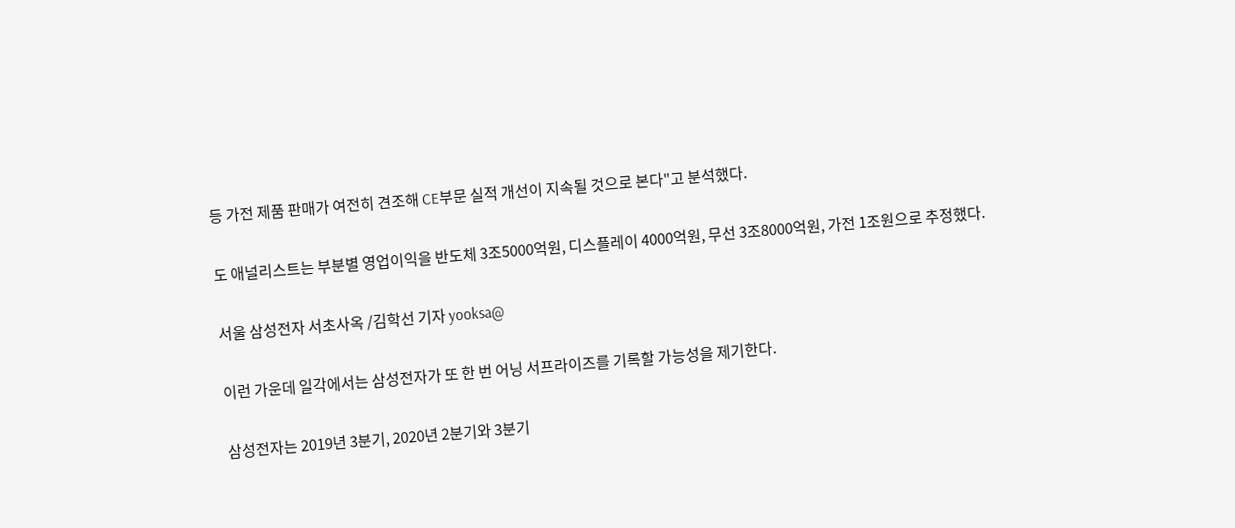등 가전 제품 판매가 여전히 견조해 CE부문 실적 개선이 지속될 것으로 본다"고 분석했다.

도 애널리스트는 부분별 영업이익을 반도체 3조5000억원, 디스플레이 4000억원, 무선 3조8000억원, 가전 1조원으로 추정했다.

서울 삼성전자 서초사옥 /김학선 기자 yooksa@

이런 가운데 일각에서는 삼성전자가 또 한 번 어닝 서프라이즈를 기록할 가능성을 제기한다.

삼성전자는 2019년 3분기, 2020년 2분기와 3분기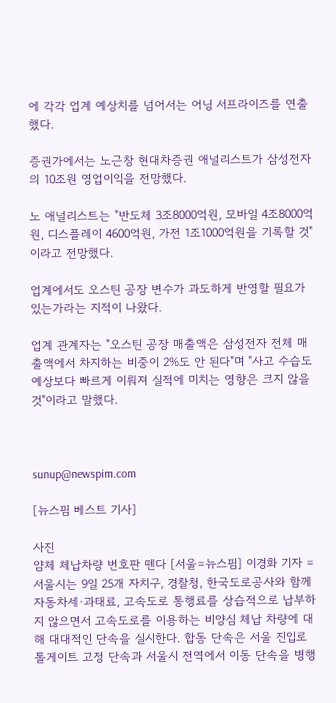에 각각 업계 예상치를 넘어서는 어닝 서프라이즈를 연출했다.

증권가에서는 노근창 현대차증권 애널리스트가 삼성전자의 10조원 영업이익을 전망했다.

노 애널리스트는 "반도체 3조8000억원, 모바일 4조8000억원, 디스플레이 4600억원, 가전 1조1000억원을 기록할 것"이라고 전망했다.

업계에서도 오스틴 공장 변수가 과도하게 반영할 필요가 있는가라는 지적이 나왔다.

업계 관계자는 "오스틴 공장 매출액은 삼성전자 전체 매출액에서 차지하는 비중이 2%도 안 된다"며 "사고 수습도 예상보다 빠르게 이뤄져 실적에 미치는 영향은 크지 않을 것"이라고 말했다.



sunup@newspim.com

[뉴스핌 베스트 기사]

사진
얌체 체납차량 번호판 뗀다 [서울=뉴스핌] 이경화 기자 = 서울시는 9일 25개 자치구, 경찰청, 한국도로공사와 함께 자동차세·과태료, 고속도로 통행료를 상습적으로 납부하지 않으면서 고속도로를 이용하는 비양심 체납 차량에 대해 대대적인 단속을 실시한다. 합동 단속은 서울 진입로 톨게이트 고정 단속과 서울시 전역에서 이동 단속을 병행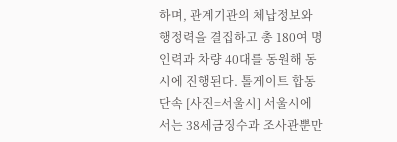하며, 관계기관의 체납정보와 행정력을 결집하고 총 180여 명 인력과 차량 40대를 동원해 동시에 진행된다. 톨게이트 합동단속 [사진=서울시] 서울시에서는 38세금징수과 조사관뿐만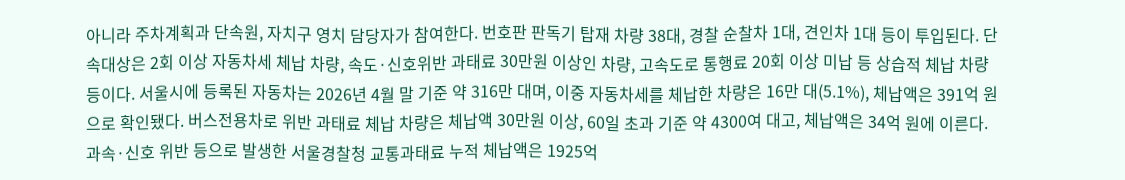아니라 주차계획과 단속원, 자치구 영치 담당자가 참여한다. 번호판 판독기 탑재 차량 38대, 경찰 순찰차 1대, 견인차 1대 등이 투입된다. 단속대상은 2회 이상 자동차세 체납 차량, 속도·신호위반 과태료 30만원 이상인 차량, 고속도로 통행료 20회 이상 미납 등 상습적 체납 차량 등이다. 서울시에 등록된 자동차는 2026년 4월 말 기준 약 316만 대며, 이중 자동차세를 체납한 차량은 16만 대(5.1%), 체납액은 391억 원으로 확인됐다. 버스전용차로 위반 과태료 체납 차량은 체납액 30만원 이상, 60일 초과 기준 약 4300여 대고, 체납액은 34억 원에 이른다. 과속·신호 위반 등으로 발생한 서울경찰청 교통과태료 누적 체납액은 1925억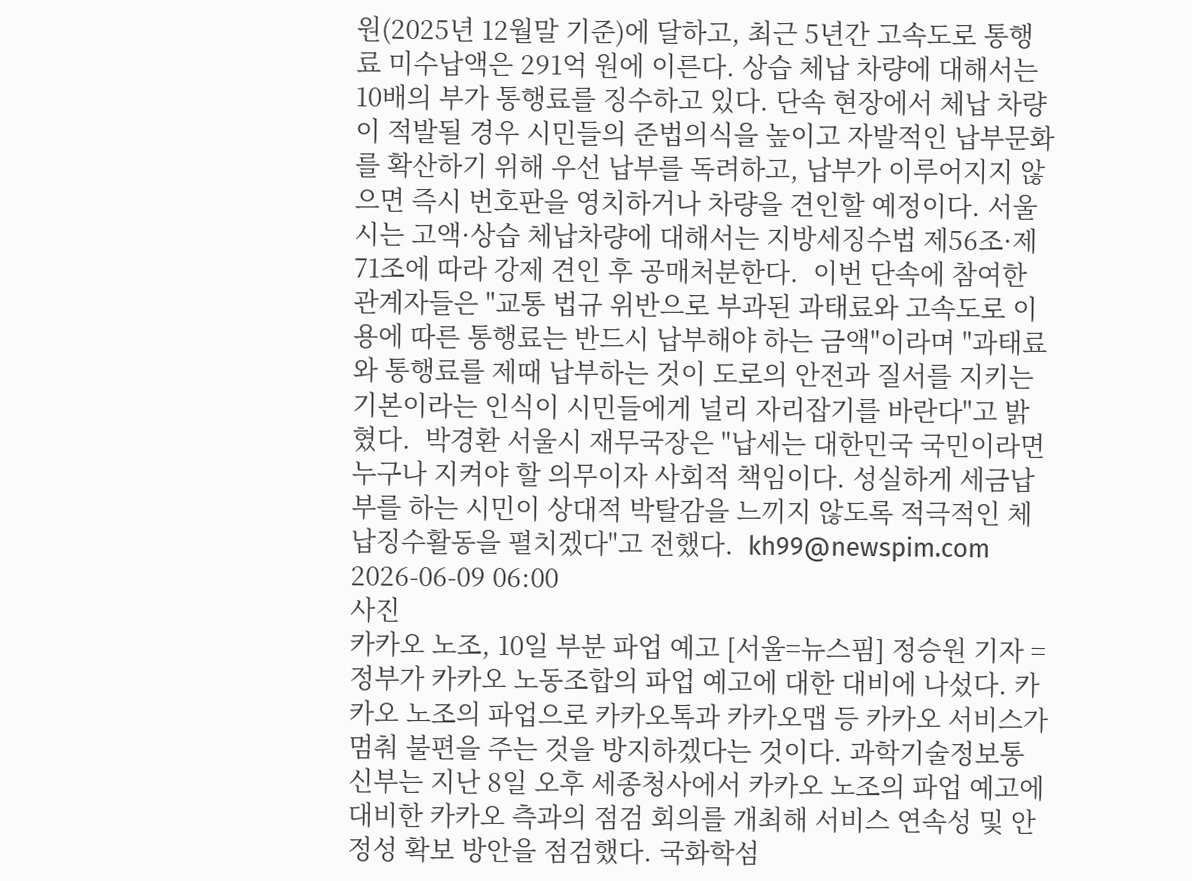원(2025년 12월말 기준)에 달하고, 최근 5년간 고속도로 통행료 미수납액은 291억 원에 이른다. 상습 체납 차량에 대해서는 10배의 부가 통행료를 징수하고 있다. 단속 현장에서 체납 차량이 적발될 경우 시민들의 준법의식을 높이고 자발적인 납부문화를 확산하기 위해 우선 납부를 독려하고, 납부가 이루어지지 않으면 즉시 번호판을 영치하거나 차량을 견인할 예정이다. 서울시는 고액·상습 체납차량에 대해서는 지방세징수법 제56조·제71조에 따라 강제 견인 후 공매처분한다.  이번 단속에 참여한 관계자들은 "교통 법규 위반으로 부과된 과태료와 고속도로 이용에 따른 통행료는 반드시 납부해야 하는 금액"이라며 "과태료와 통행료를 제때 납부하는 것이 도로의 안전과 질서를 지키는 기본이라는 인식이 시민들에게 널리 자리잡기를 바란다"고 밝혔다.  박경환 서울시 재무국장은 "납세는 대한민국 국민이라면 누구나 지켜야 할 의무이자 사회적 책임이다. 성실하게 세금납부를 하는 시민이 상대적 박탈감을 느끼지 않도록 적극적인 체납징수활동을 펼치겠다"고 전했다.  kh99@newspim.com 2026-06-09 06:00
사진
카카오 노조, 10일 부분 파업 예고 [서울=뉴스핌] 정승원 기자 = 정부가 카카오 노동조합의 파업 예고에 대한 대비에 나섰다. 카카오 노조의 파업으로 카카오톡과 카카오맵 등 카카오 서비스가 멈춰 불편을 주는 것을 방지하겠다는 것이다. 과학기술정보통신부는 지난 8일 오후 세종청사에서 카카오 노조의 파업 예고에 대비한 카카오 측과의 점검 회의를 개최해 서비스 연속성 및 안정성 확보 방안을 점검했다. 국화학섬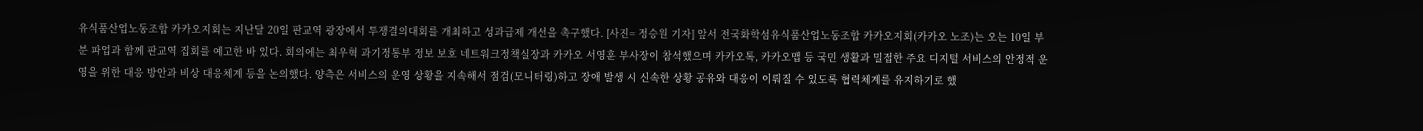유식품산업노동조합 카카오지회는 지난달 20일 판교역 광장에서 투쟁결의대회를 개최하고 성과급제 개선을 촉구했다. [사진= 정승원 기자] 앞서 전국화학섬유식품산업노동조합 카카오지회(카카오 노조)는 오는 10일 부분 파업과 함께 판교역 집회를 예고한 바 있다. 회의에는 최우혁 과기정통부 정보 보호 네트워크정책실장과 카카오 서영훈 부사장이 참석했으며 카카오톡, 카카오맵 등 국민 생활과 밀접한 주요 디지털 서비스의 안정적 운영을 위한 대응 방안과 비상 대응체계 등을 논의했다. 양측은 서비스의 운영 상황을 지속해서 점검(모니터링)하고 장애 발생 시 신속한 상황 공유와 대응이 이뤄질 수 있도록 협력체계를 유지하기로 했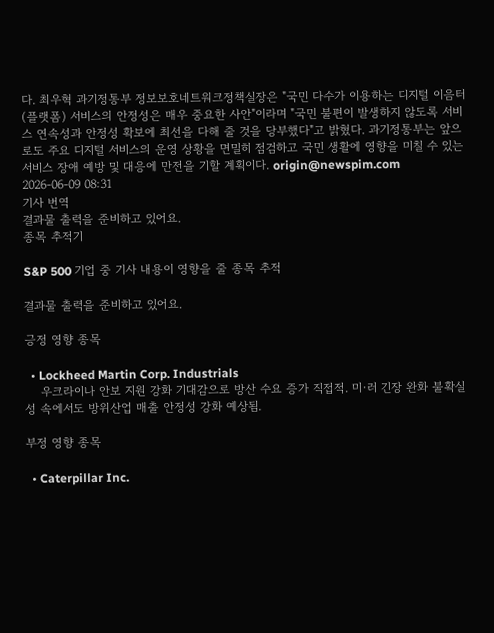다. 최우혁 과기정통부 정보보호네트워크정책실장은 "국민 다수가 이용하는 디지털 이음터(플랫폼) 서비스의 안정성은 매우 중요한 사안"이라며 "국민 불편이 발생하지 않도록 서비스 연속성과 안정성 확보에 최선을 다해 줄 것을 당부했다"고 밝혔다. 과기정통부는 앞으로도 주요 디지털 서비스의 운영 상황을 면밀히 점검하고 국민 생활에 영향을 미칠 수 있는 서비스 장애 예방 및 대응에 만전을 기할 계획이다. origin@newspim.com 2026-06-09 08:31
기사 번역
결과물 출력을 준비하고 있어요.
종목 추적기

S&P 500 기업 중 기사 내용이 영향을 줄 종목 추적

결과물 출력을 준비하고 있어요.

긍정 영향 종목

  • Lockheed Martin Corp. Industrials
    우크라이나 안보 지원 강화 기대감으로 방산 수요 증가 직접적. 미·러 긴장 완화 불확실성 속에서도 방위산업 매출 안정성 강화 예상됨.

부정 영향 종목

  • Caterpillar Inc.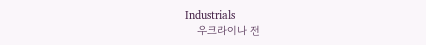Industrials
    우크라이나 전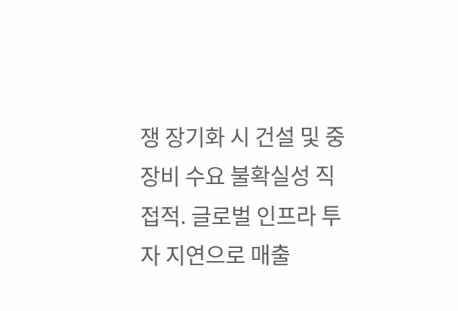쟁 장기화 시 건설 및 중장비 수요 불확실성 직접적. 글로벌 인프라 투자 지연으로 매출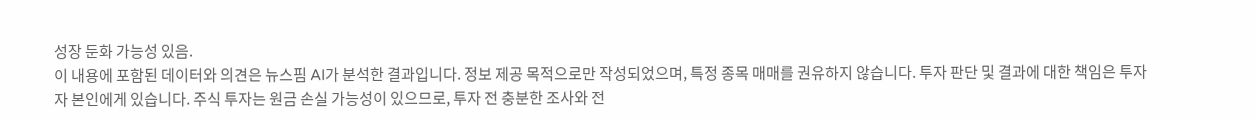성장 둔화 가능성 있음.
이 내용에 포함된 데이터와 의견은 뉴스핌 AI가 분석한 결과입니다. 정보 제공 목적으로만 작성되었으며, 특정 종목 매매를 권유하지 않습니다. 투자 판단 및 결과에 대한 책임은 투자자 본인에게 있습니다. 주식 투자는 원금 손실 가능성이 있으므로, 투자 전 충분한 조사와 전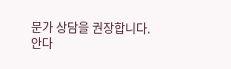문가 상담을 권장합니다.
안다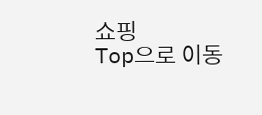쇼핑
Top으로 이동